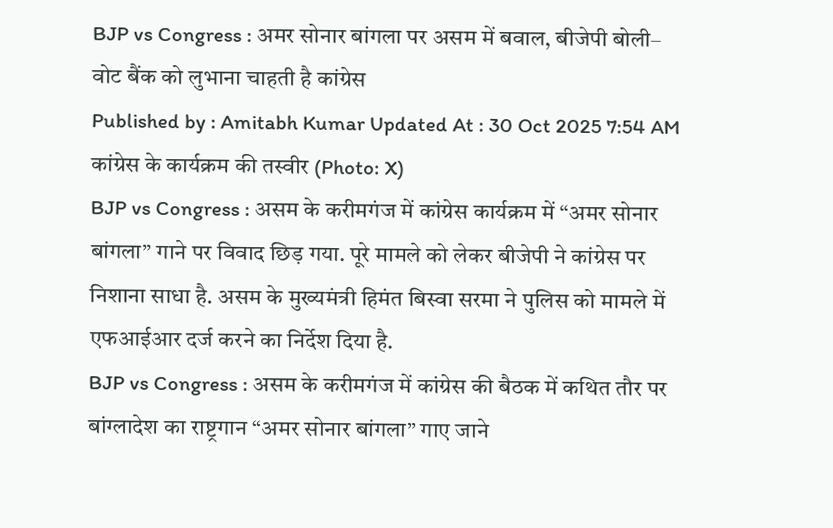BJP vs Congress : अमर सोनार बांगला पर असम में बवाल, बीजेपी बोली– वोट बैंक को लुभाना चाहती है कांग्रेस
Published by : Amitabh Kumar Updated At : 30 Oct 2025 7:54 AM
कांग्रेस के कार्यक्रम की तस्वीर (Photo: X)
BJP vs Congress : असम के करीमगंज में कांग्रेस कार्यक्रम में “अमर सोनार बांगला” गाने पर विवाद छिड़ गया. पूरे मामले को लेकर बीजेपी ने कांग्रेस पर निशाना साधा है. असम के मुख्यमंत्री हिमंत बिस्वा सरमा ने पुलिस को मामले में एफआईआर दर्ज करने का निर्देश दिया है.
BJP vs Congress : असम के करीमगंज में कांग्रेस की बैठक में कथित तौर पर बांग्लादेश का राष्ट्रगान “अमर सोनार बांगला” गाए जाने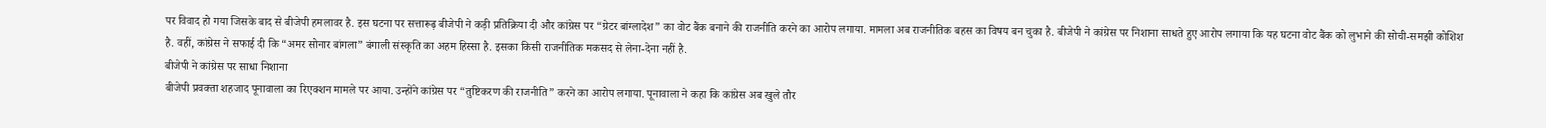पर विवाद हो गया जिसके बाद से बीजेपी हमलावर है. इस घटना पर सत्तारूढ़ बीजेपी ने कड़ी प्रतिक्रिया दी और कांग्रेस पर “ग्रेटर बांग्लादेश” का वोट बैंक बनाने की राजनीति करने का आरोप लगाया. मामला अब राजनीतिक बहस का विषय बन चुका है. बीजेपी ने कांग्रेस पर निशाना साधते हुए आरोप लगाया कि यह घटना वोट बैंक को लुभाने की सोची-समझी कोशिश है. वहीं, कांग्रेस ने सफाई दी कि “अमर सोनार बांगला” बंगाली संस्कृति का अहम हिस्सा है. इसका किसी राजनीतिक मकसद से लेना-देना नहीं है.
बीजेपी ने कांग्रेस पर साधा निशाना
बीजेपी प्रवक्ता शहजाद पूनावाला का रिएक्शन मामले पर आया. उन्होंने कांग्रेस पर “तुष्टिकरण की राजनीति” करने का आरोप लगाया. पूनावाला ने कहा कि कांग्रेस अब खुले तौर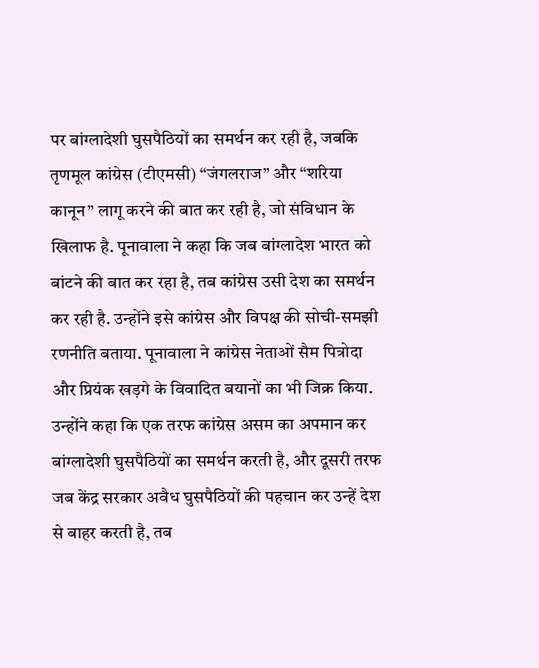पर बांग्लादेशी घुसपैठियों का समर्थन कर रही है, जबकि तृणमूल कांग्रेस (टीएमसी) “जंगलराज” और “शरिया कानून” लागू करने की बात कर रही है, जो संविधान के खिलाफ है. पूनावाला ने कहा कि जब बांग्लादेश भारत को बांटने की बात कर रहा है, तब कांग्रेस उसी देश का समर्थन कर रही है. उन्होंने इसे कांग्रेस और विपक्ष की सोची-समझी रणनीति बताया. पूनावाला ने कांग्रेस नेताओं सैम पित्रोदा और प्रियंक खड़गे के विवादित बयानों का भी जिक्र किया. उन्होंने कहा कि एक तरफ कांग्रेस असम का अपमान कर बांग्लादेशी घुसपैठियों का समर्थन करती है, और दूसरी तरफ जब केंद्र सरकार अवैध घुसपैठियों की पहचान कर उन्हें देश से बाहर करती है, तब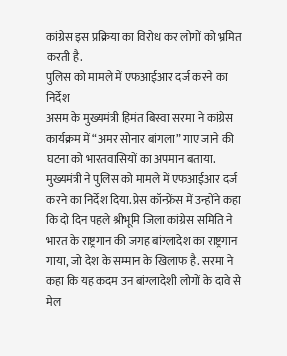कांग्रेस इस प्रक्रिया का विरोध कर लोगों को भ्रमित करती है.
पुलिस को मामले में एफआईआर दर्ज करने का निर्देश
असम के मुख्यमंत्री हिमंत बिस्वा सरमा ने कांग्रेस कार्यक्रम में “अमर सोनार बांगला” गाए जाने की घटना को भारतवासियों का अपमान बताया. मुख्यमंत्री ने पुलिस को मामले में एफआईआर दर्ज करने का निर्देश दिया. प्रेस कॉन्फ्रेंस में उन्होंने कहा कि दो दिन पहले श्रीभूमि जिला कांग्रेस समिति ने भारत के राष्ट्रगान की जगह बांग्लादेश का राष्ट्रगान गाया, जो देश के सम्मान के खिलाफ है. सरमा ने कहा कि यह कदम उन बांग्लादेशी लोगों के दावे से मेल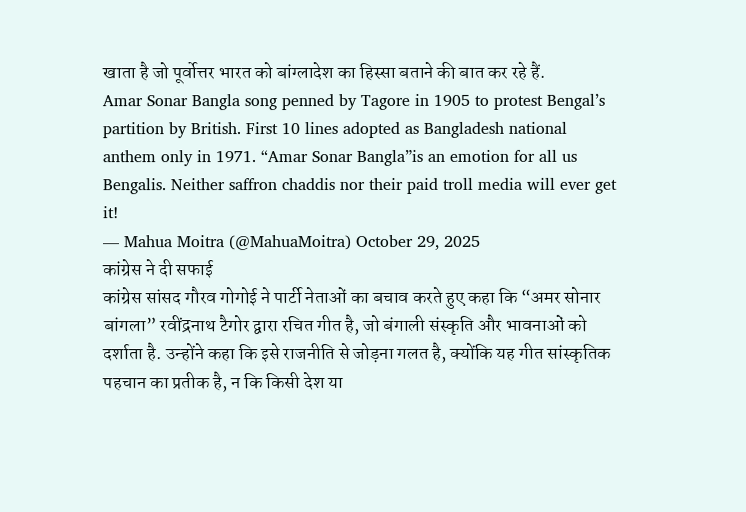खाता है जो पूर्वोत्तर भारत को बांग्लादेश का हिस्सा बताने की बात कर रहे हैं.
Amar Sonar Bangla song penned by Tagore in 1905 to protest Bengal’s partition by British. First 10 lines adopted as Bangladesh national anthem only in 1971. “Amar Sonar Bangla”is an emotion for all us Bengalis. Neither saffron chaddis nor their paid troll media will ever get it!
— Mahua Moitra (@MahuaMoitra) October 29, 2025
कांग्रेस ने दी सफाई
कांग्रेस सांसद गौरव गोगोई ने पार्टी नेताओं का बचाव करते हुए कहा कि “अमर सोनार बांगला” रवींद्रनाथ टैगोर द्वारा रचित गीत है, जो बंगाली संस्कृति और भावनाओं को दर्शाता है. उन्होंने कहा कि इसे राजनीति से जोड़ना गलत है, क्योंकि यह गीत सांस्कृतिक पहचान का प्रतीक है, न कि किसी देश या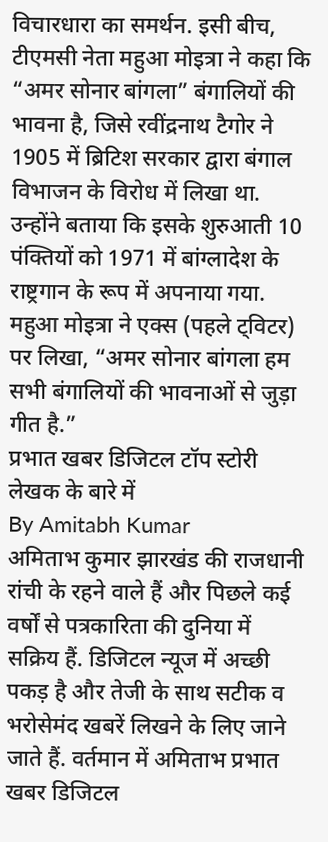विचारधारा का समर्थन. इसी बीच, टीएमसी नेता महुआ मोइत्रा ने कहा कि “अमर सोनार बांगला” बंगालियों की भावना है, जिसे रवींद्रनाथ टैगोर ने 1905 में ब्रिटिश सरकार द्वारा बंगाल विभाजन के विरोध में लिखा था. उन्होंने बताया कि इसके शुरुआती 10 पंक्तियों को 1971 में बांग्लादेश के राष्ट्रगान के रूप में अपनाया गया. महुआ मोइत्रा ने एक्स (पहले ट्विटर) पर लिखा, “अमर सोनार बांगला हम सभी बंगालियों की भावनाओं से जुड़ा गीत है.”
प्रभात खबर डिजिटल टॉप स्टोरी
लेखक के बारे में
By Amitabh Kumar
अमिताभ कुमार झारखंड की राजधानी रांची के रहने वाले हैं और पिछले कई वर्षों से पत्रकारिता की दुनिया में सक्रिय हैं. डिजिटल न्यूज में अच्छी पकड़ है और तेजी के साथ सटीक व भरोसेमंद खबरें लिखने के लिए जाने जाते हैं. वर्तमान में अमिताभ प्रभात खबर डिजिटल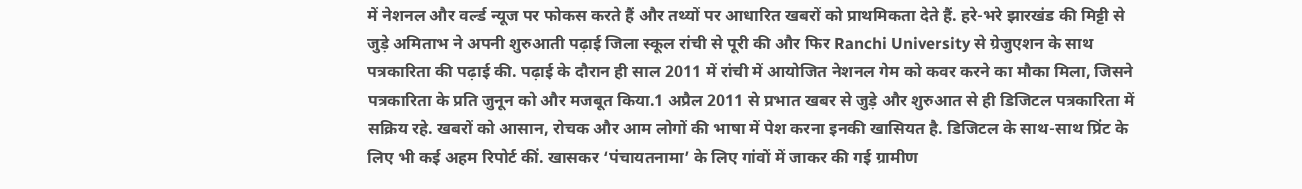में नेशनल और वर्ल्ड न्यूज पर फोकस करते हैं और तथ्यों पर आधारित खबरों को प्राथमिकता देते हैं. हरे-भरे झारखंड की मिट्टी से जुड़े अमिताभ ने अपनी शुरुआती पढ़ाई जिला स्कूल रांची से पूरी की और फिर Ranchi University से ग्रेजुएशन के साथ पत्रकारिता की पढ़ाई की. पढ़ाई के दौरान ही साल 2011 में रांची में आयोजित नेशनल गेम को कवर करने का मौका मिला, जिसने पत्रकारिता के प्रति जुनून को और मजबूत किया.1 अप्रैल 2011 से प्रभात खबर से जुड़े और शुरुआत से ही डिजिटल पत्रकारिता में सक्रिय रहे. खबरों को आसान, रोचक और आम लोगों की भाषा में पेश करना इनकी खासियत है. डिजिटल के साथ-साथ प्रिंट के लिए भी कई अहम रिपोर्ट कीं. खासकर ‘पंचायतनामा’ के लिए गांवों में जाकर की गई ग्रामीण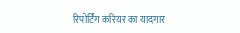रिपोर्टिंग करियर का यादगार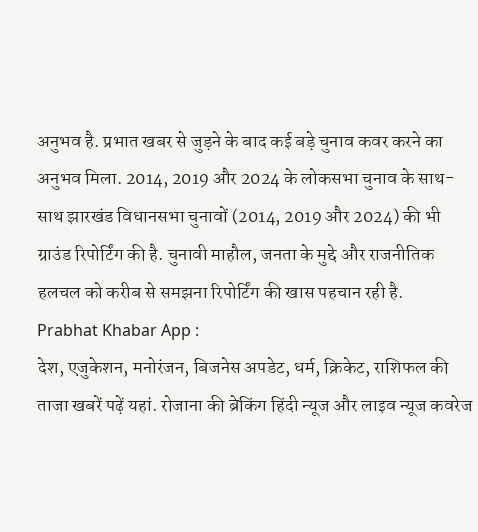अनुभव है. प्रभात खबर से जुड़ने के बाद कई बड़े चुनाव कवर करने का अनुभव मिला. 2014, 2019 और 2024 के लोकसभा चुनाव के साथ-साथ झारखंड विधानसभा चुनावों (2014, 2019 और 2024) की भी ग्राउंड रिपोर्टिंग की है. चुनावी माहौल, जनता के मुद्दे और राजनीतिक हलचल को करीब से समझना रिपोर्टिंग की खास पहचान रही है.
Prabhat Khabar App :
देश, एजुकेशन, मनोरंजन, बिजनेस अपडेट, धर्म, क्रिकेट, राशिफल की ताजा खबरें पढ़ें यहां. रोजाना की ब्रेकिंग हिंदी न्यूज और लाइव न्यूज कवरेज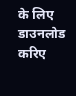के लिए डाउनलोड करिए